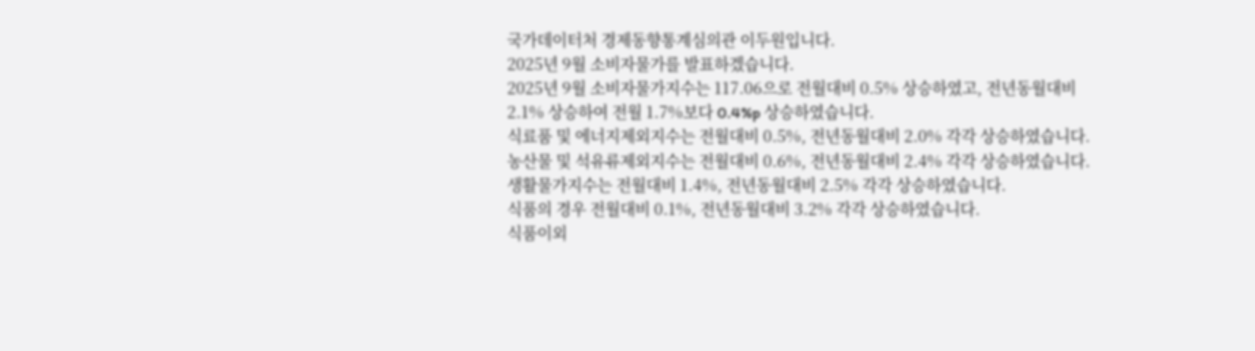국가데이터처 경제동향통계심의관 이두원입니다.
2025년 9월 소비자물가를 발표하겠습니다.
2025년 9월 소비자물가지수는 117.06으로 전월대비 0.5% 상승하였고, 전년동월대비 2.1% 상승하여 전월 1.7%보다 0.4%p 상승하였습니다.
식료품 및 에너지제외지수는 전월대비 0.5%, 전년동월대비 2.0% 각각 상승하였습니다.
농산물 및 석유류제외지수는 전월대비 0.6%, 전년동월대비 2.4% 각각 상승하였습니다.
생활물가지수는 전월대비 1.4%, 전년동월대비 2.5% 각각 상승하였습니다.
식품의 경우 전월대비 0.1%, 전년동월대비 3.2% 각각 상승하였습니다.
식품이외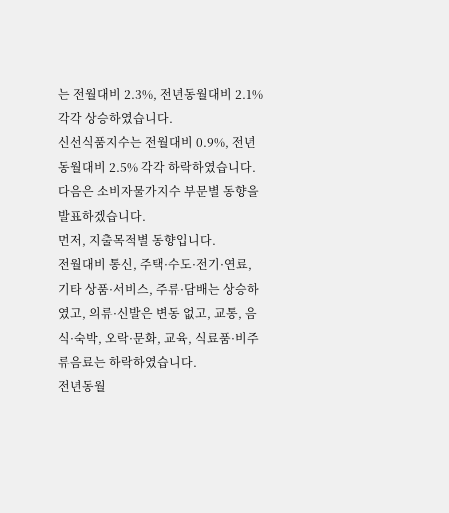는 전월대비 2.3%, 전년동월대비 2.1% 각각 상승하였습니다.
신선식품지수는 전월대비 0.9%, 전년동월대비 2.5% 각각 하락하였습니다.
다음은 소비자물가지수 부문별 동향을 발표하겠습니다.
먼저, 지출목적별 동향입니다.
전월대비 통신, 주택·수도·전기·연료, 기타 상품·서비스, 주류·담배는 상승하였고, 의류·신발은 변동 없고, 교통, 음식·숙박, 오락·문화, 교육, 식료품·비주류음료는 하락하였습니다.
전년동월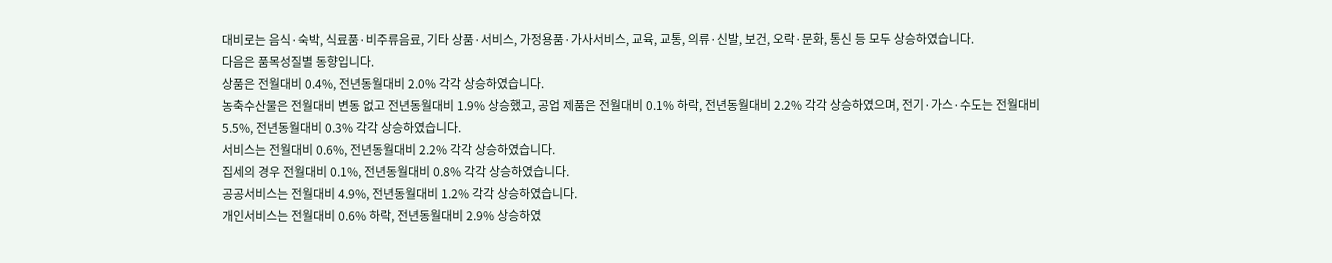대비로는 음식·숙박, 식료품·비주류음료, 기타 상품·서비스, 가정용품·가사서비스, 교육, 교통, 의류·신발, 보건, 오락·문화, 통신 등 모두 상승하였습니다.
다음은 품목성질별 동향입니다.
상품은 전월대비 0.4%, 전년동월대비 2.0% 각각 상승하였습니다.
농축수산물은 전월대비 변동 없고 전년동월대비 1.9% 상승했고, 공업 제품은 전월대비 0.1% 하락, 전년동월대비 2.2% 각각 상승하였으며, 전기·가스·수도는 전월대비 5.5%, 전년동월대비 0.3% 각각 상승하였습니다.
서비스는 전월대비 0.6%, 전년동월대비 2.2% 각각 상승하였습니다.
집세의 경우 전월대비 0.1%, 전년동월대비 0.8% 각각 상승하였습니다.
공공서비스는 전월대비 4.9%, 전년동월대비 1.2% 각각 상승하였습니다.
개인서비스는 전월대비 0.6% 하락, 전년동월대비 2.9% 상승하였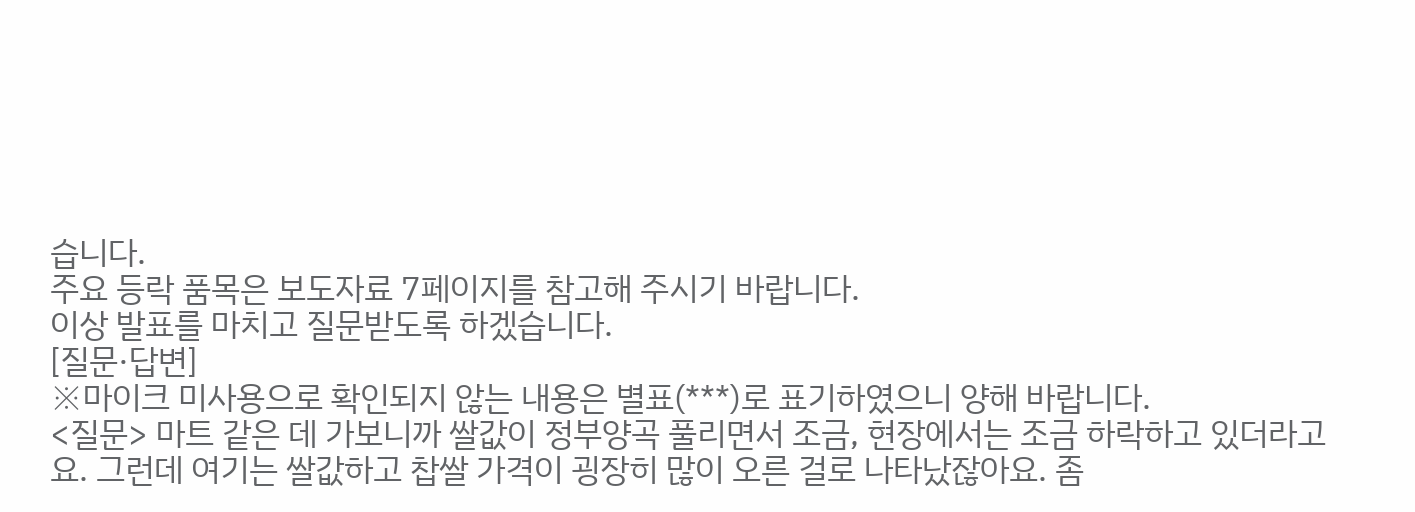습니다.
주요 등락 품목은 보도자료 7페이지를 참고해 주시기 바랍니다.
이상 발표를 마치고 질문받도록 하겠습니다.
[질문·답변]
※마이크 미사용으로 확인되지 않는 내용은 별표(***)로 표기하였으니 양해 바랍니다.
<질문> 마트 같은 데 가보니까 쌀값이 정부양곡 풀리면서 조금, 현장에서는 조금 하락하고 있더라고요. 그런데 여기는 쌀값하고 찹쌀 가격이 굉장히 많이 오른 걸로 나타났잖아요. 좀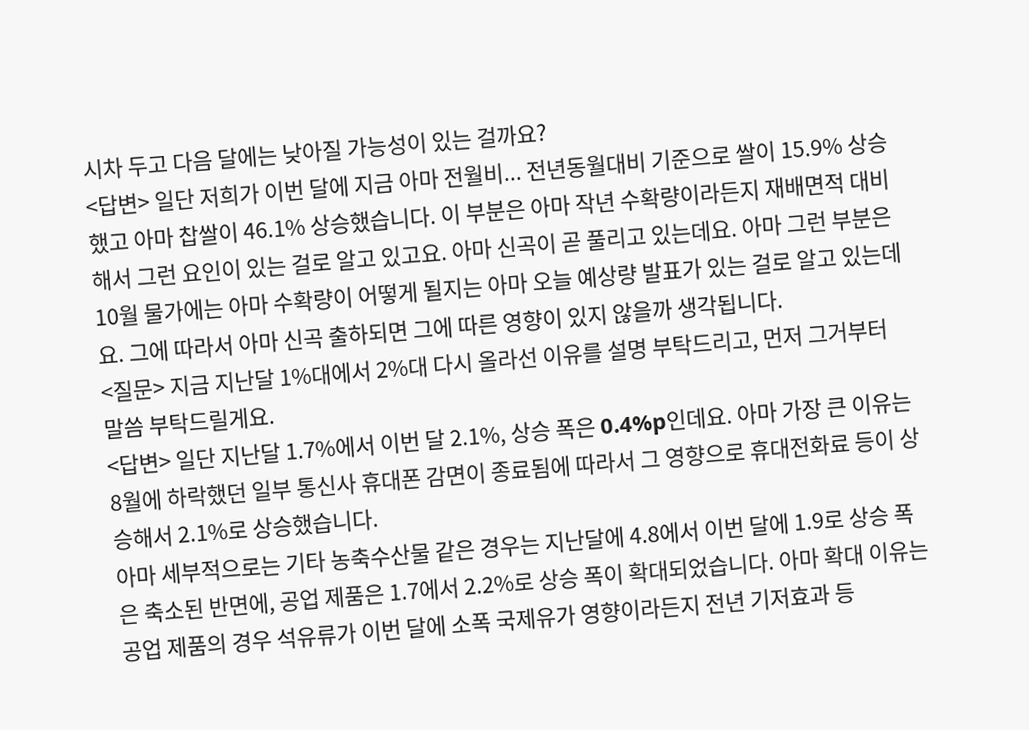시차 두고 다음 달에는 낮아질 가능성이 있는 걸까요?
<답변> 일단 저희가 이번 달에 지금 아마 전월비... 전년동월대비 기준으로 쌀이 15.9% 상승했고 아마 찹쌀이 46.1% 상승했습니다. 이 부분은 아마 작년 수확량이라든지 재배면적 대비해서 그런 요인이 있는 걸로 알고 있고요. 아마 신곡이 곧 풀리고 있는데요. 아마 그런 부분은 10월 물가에는 아마 수확량이 어떻게 될지는 아마 오늘 예상량 발표가 있는 걸로 알고 있는데요. 그에 따라서 아마 신곡 출하되면 그에 따른 영향이 있지 않을까 생각됩니다.
<질문> 지금 지난달 1%대에서 2%대 다시 올라선 이유를 설명 부탁드리고, 먼저 그거부터 말씀 부탁드릴게요.
<답변> 일단 지난달 1.7%에서 이번 달 2.1%, 상승 폭은 0.4%p인데요. 아마 가장 큰 이유는 8월에 하락했던 일부 통신사 휴대폰 감면이 종료됨에 따라서 그 영향으로 휴대전화료 등이 상승해서 2.1%로 상승했습니다.
아마 세부적으로는 기타 농축수산물 같은 경우는 지난달에 4.8에서 이번 달에 1.9로 상승 폭은 축소된 반면에, 공업 제품은 1.7에서 2.2%로 상승 폭이 확대되었습니다. 아마 확대 이유는 공업 제품의 경우 석유류가 이번 달에 소폭 국제유가 영향이라든지 전년 기저효과 등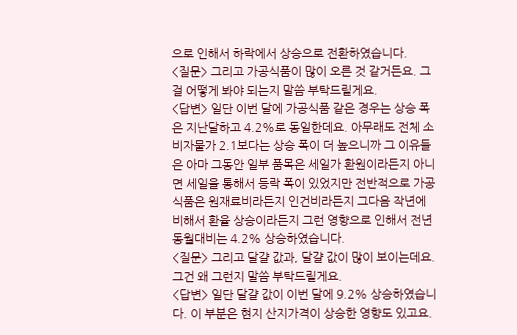으로 인해서 하락에서 상승으로 전환하였습니다.
<질문> 그리고 가공식품이 많이 오른 것 같거든요. 그걸 어떻게 봐야 되는지 말씀 부탁드릴게요.
<답변> 일단 이번 달에 가공식품 같은 경우는 상승 폭은 지난달하고 4.2%로 동일한데요. 아무래도 전체 소비자물가 2.1보다는 상승 폭이 더 높으니까 그 이유들은 아마 그동안 일부 품목은 세일가 환원이라든지 아니면 세일을 통해서 등락 폭이 있었지만 전반적으로 가공식품은 원재료비라든지 인건비라든지 그다음 작년에 비해서 환율 상승이라든지 그런 영향으로 인해서 전년동월대비는 4.2% 상승하였습니다.
<질문> 그리고 달걀 값과, 달걀 값이 많이 보이는데요. 그건 왜 그런지 말씀 부탁드릴게요.
<답변> 일단 달걀 값이 이번 달에 9.2% 상승하였습니다. 이 부분은 현지 산지가격이 상승한 영향도 있고요.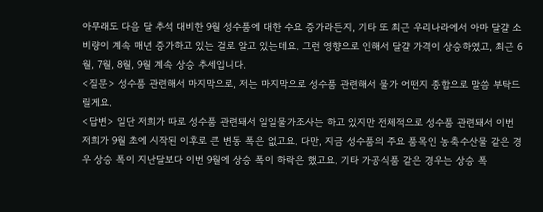아무래도 다음 달 추석 대비한 9월 성수품에 대한 수요 증가라든지, 기타 또 최근 우리나라에서 아마 달걀 소비량이 계속 매년 증가하고 있는 걸로 알고 있는데요. 그런 영향으로 인해서 달걀 가격이 상승하였고, 최근 6월, 7월, 8월, 9월 계속 상승 추세입니다.
<질문> 성수품 관련해서 마지막으로, 저는 마지막으로 성수품 관련해서 물가 어떤지 종합으로 말씀 부탁드릴게요.
<답변> 일단 저희가 따로 성수품 관련돼서 일일물가조사는 하고 있지만 전체적으로 성수품 관련돼서 이번 저희가 9월 초에 시작된 이후로 큰 변동 폭은 없고요. 다만, 지금 성수품의 주요 품목인 농축수산물 같은 경우 상승 폭이 지난달보다 이번 9월에 상승 폭이 하락은 했고요. 기타 가공식품 같은 경우는 상승 폭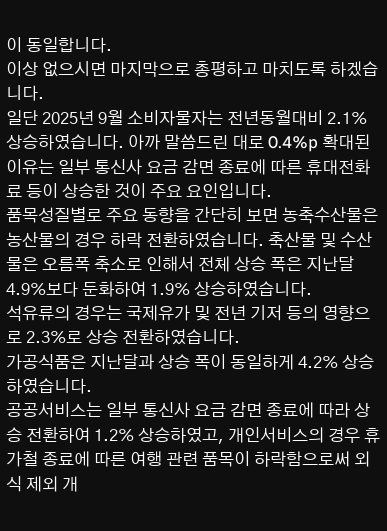이 동일합니다.
이상 없으시면 마지막으로 총평하고 마치도록 하겠습니다.
일단 2025년 9월 소비자물자는 전년동월대비 2.1% 상승하였습니다. 아까 말씀드린 대로 0.4%p 확대된 이유는 일부 통신사 요금 감면 종료에 따른 휴대전화료 등이 상승한 것이 주요 요인입니다.
품목성질별로 주요 동향을 간단히 보면 농축수산물은 농산물의 경우 하락 전환하였습니다. 축산물 및 수산물은 오름폭 축소로 인해서 전체 상승 폭은 지난달 4.9%보다 둔화하여 1.9% 상승하였습니다.
석유류의 경우는 국제유가 및 전년 기저 등의 영향으로 2.3%로 상승 전환하였습니다.
가공식품은 지난달과 상승 폭이 동일하게 4.2% 상승하였습니다.
공공서비스는 일부 통신사 요금 감면 종료에 따라 상승 전환하여 1.2% 상승하였고, 개인서비스의 경우 휴가철 종료에 따른 여행 관련 품목이 하락함으로써 외식 제외 개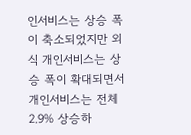인서비스는 상승 폭이 축소되었지만 외식 개인서비스는 상승 폭이 확대되면서 개인서비스는 전체 2.9% 상승하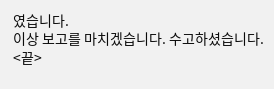였습니다.
이상 보고를 마치겠습니다. 수고하셨습니다.
<끝>